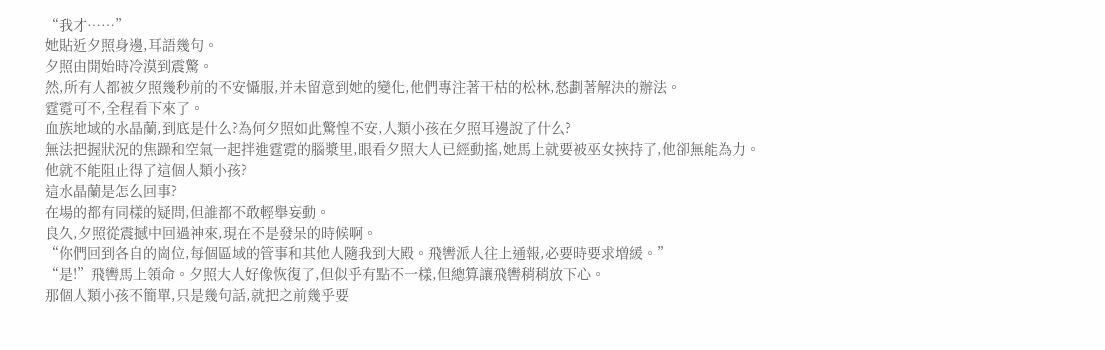“我才……”
她貼近夕照身邊,耳語幾句。
夕照由開始時冷漠到震驚。
然,所有人都被夕照幾秒前的不安懾服,并未留意到她的變化,他們專注著干枯的松林,愁劃著解決的辦法。
霆霓可不,全程看下來了。
血族地域的水晶蘭,到底是什么?為何夕照如此驚惶不安,人類小孩在夕照耳邊說了什么?
無法把握狀況的焦躁和空氣一起拌進霆霓的腦漿里,眼看夕照大人已經動搖,她馬上就要被巫女挾持了,他卻無能為力。
他就不能阻止得了這個人類小孩?
這水晶蘭是怎么回事?
在場的都有同樣的疑問,但誰都不敢輕舉妄動。
良久,夕照從震撼中回過神來,現在不是發呆的時候啊。
“你們回到各自的崗位,每個區域的管事和其他人隨我到大殿。飛轡派人往上通報,必要時要求増緩。”
“是!”飛轡馬上領命。夕照大人好像恢復了,但似乎有點不一樣,但總算讓飛轡稍稍放下心。
那個人類小孩不簡單,只是幾句話,就把之前幾乎要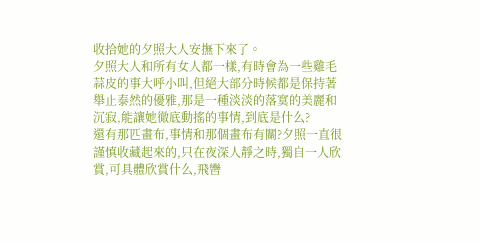收拾她的夕照大人安撫下來了。
夕照大人和所有女人都一樣,有時會為一些雞毛蒜皮的事大呼小叫,但絕大部分時候都是保持著舉止泰然的優雅,那是一種淡淡的落寞的美麗和沉寂,能讓她徹底動搖的事情,到底是什么?
還有那匹畫布,事情和那個畫布有關?夕照一直很謹慎收藏起來的,只在夜深人靜之時,獨自一人欣賞,可具體欣賞什么,飛轡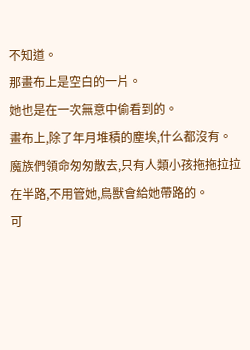不知道。
那畫布上是空白的一片。
她也是在一次無意中偷看到的。
畫布上,除了年月堆積的塵埃,什么都沒有。
魔族們領命匆匆散去,只有人類小孩拖拖拉拉在半路,不用管她,鳥獸會給她帶路的。
可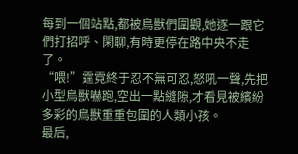每到一個站點,都被鳥獸們圍觀,她逐一跟它們打招呼、閑聊,有時更停在路中央不走了。
“喂!”霆霓終于忍不無可忍,怒吼一聲,先把小型鳥獸嚇跑,空出一點縫隙,才看見被繽紛多彩的鳥獸重重包圍的人類小孩。
最后,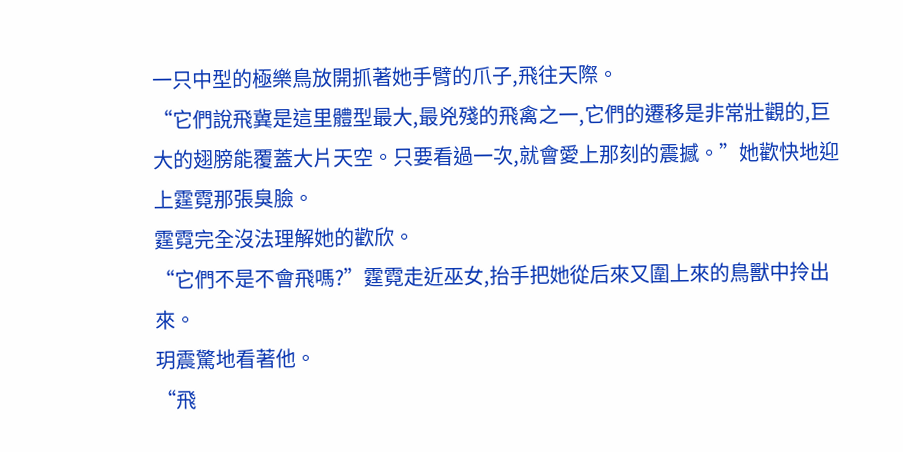一只中型的極樂鳥放開抓著她手臂的爪子,飛往天際。
“它們說飛冀是這里體型最大,最兇殘的飛禽之一,它們的遷移是非常壯觀的,巨大的翅膀能覆蓋大片天空。只要看過一次,就會愛上那刻的震撼。”她歡快地迎上霆霓那張臭臉。
霆霓完全沒法理解她的歡欣。
“它們不是不會飛嗎?”霆霓走近巫女,抬手把她從后來又圍上來的鳥獸中拎出來。
玥震驚地看著他。
“飛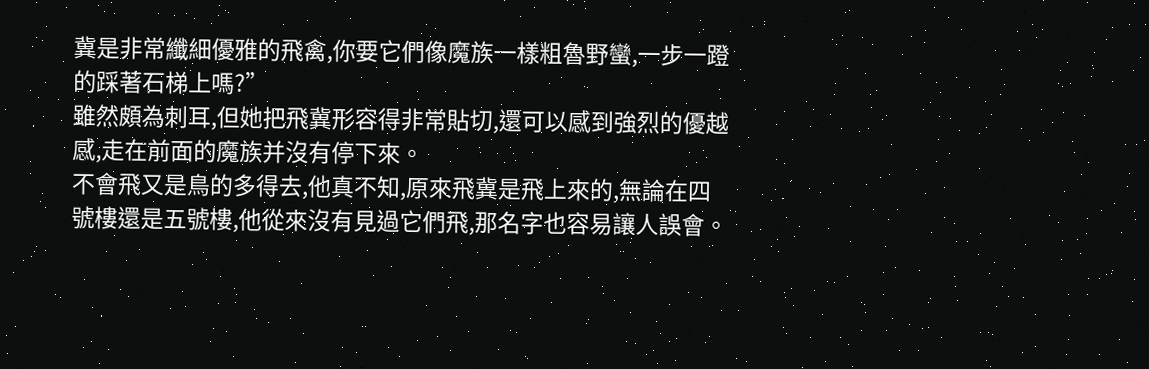冀是非常纖細優雅的飛禽,你要它們像魔族一樣粗魯野蠻,一步一蹬的踩著石梯上嗎?”
雖然頗為刺耳,但她把飛冀形容得非常貼切,還可以感到強烈的優越感,走在前面的魔族并沒有停下來。
不會飛又是鳥的多得去,他真不知,原來飛冀是飛上來的,無論在四號樓還是五號樓,他從來沒有見過它們飛,那名字也容易讓人誤會。